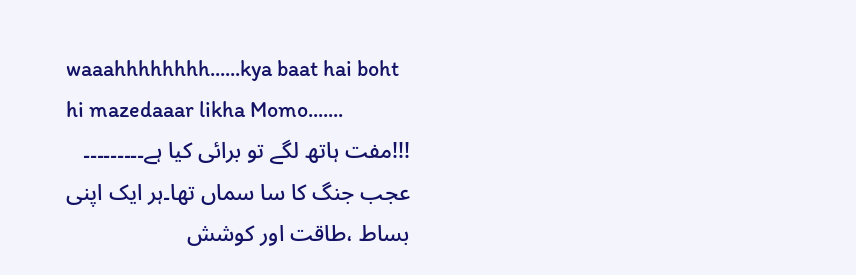waaahhhhhhhh......kya baat hai boht hi mazedaaar likha Momo.......
!!!مفت ہاتھ لگے تو برائی کیا ہے۔۔۔۔۔۔۔۔۔
عجب جنگ کا سا سماں تھا۔ہر ایک اپنی بساط ،طاقت اور کوشش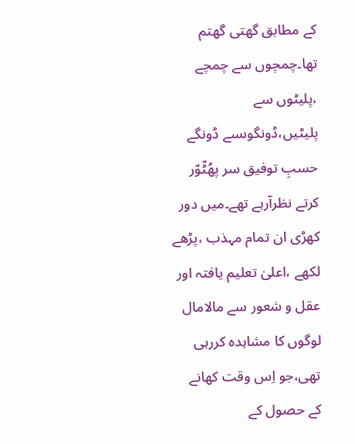کے مطابق گھتی گھتم تھا۔چمچوں سے چمچے ،پلیٹوں سے پلیٹیں،ڈونگوںسے ڈونگے حسبِ توفیق سر پھُٹّوّر کرتے نظرآرہے تھے۔میں دور کھڑی ان تمام مہذب ،پڑھے لکھے ،اعلیٰ تعلیم یافتہ اور عقل و شعور سے مالامال لوگوں کا مشاہدہ کررہی تھی،جو اِس وقت کھانے کے حصول کے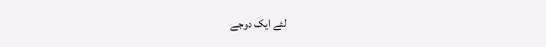لئے ایک دوجے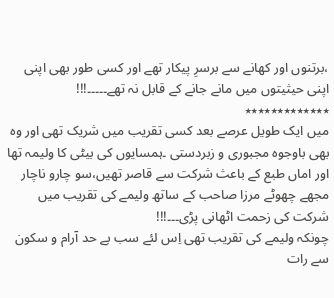،برتنوں اور کھانے سے برسرِ پیکار تھے اور کسی طور بھی اپنی اپنی حیثیتوں میں مانے جانے کے قابل نہ تھے۔۔۔۔۔!!!
٭٭٭٭٭٭٭٭٭٭٭٭٭
میں ایک طویل عرصے بعد کسی تقریب میں شریک تھی اور وہ بھی باوجوہ مجبوری و زبردستی ۔ہمسایوں کی بیٹی کا ولیمہ تھا اور اماں طبع کے باعث شرکت سے قاصر تھیں،سو چارو ناچار مجھے چھوٹے مرزا صاحب کے ساتھ ولیمے کی تقریب میں شرکت کی زحمت اٹھانی پڑی۔۔۔!!!
چونکہ ولیمے کی تقریب تھی اِس لئے سب بے حد آرام و سکون سے رات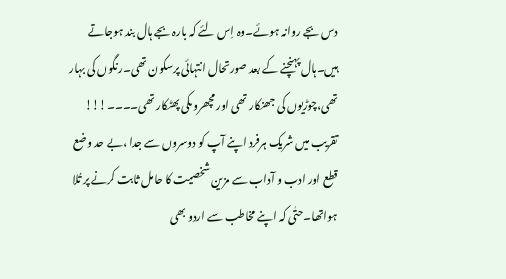دس بجے روانہ ہوئے۔وہ اِس لئے کہ بارہ بجے ہال بند ہوجاتے ہیں۔ہال پہنچنے کے بعد صورتحال انتہائی پرسکون تھی۔رنگوں کی بہار تھی،چوڑیوں کی جھنکار تھی اور مچھروںکی پھٹکار تھی۔۔۔۔!!!
تقریب میں شریک ہرفرد اپنے آپ کو دوسروں سے جدا ،بے حد وضع قطع اور ادب و آداب سے مزین شخصیت کا حامل ثابت کرنے پر تُلا ہواتھا۔حتٰی کہ اپنے مخاطب سے اردو بھی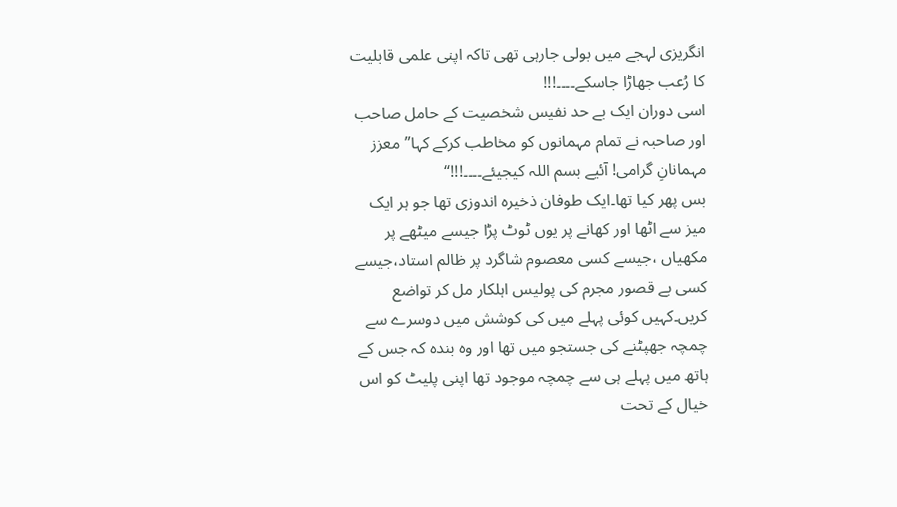انگریزی لہجے میں بولی جارہی تھی تاکہ اپنی علمی قابلیت کا رُعب جھاڑا جاسکے۔۔۔۔!!!
اسی دوران ایک بے حد نفیس شخصیت کے حامل صاحب اور صاحبہ نے تمام مہمانوں کو مخاطب کرکے کہا”معزز مہمانانِ گرامی! آئیے بسم اللہ کیجیئے۔۔۔۔!!!“
بس پھر کیا تھا۔ایک طوفان ذخیرہ اندوزی تھا جو ہر ایک میز سے اٹھا اور کھانے پر یوں ٹوٹ پڑا جیسے میٹھے پر مکھیاں ،جیسے کسی معصوم شاگرد پر ظالم استاد،جیسے کسی بے قصور مجرم کی پولیس اہلکار مل کر تواضع کریں۔کہیں کوئی پہلے میں کی کوشش میں دوسرے سے چمچہ جھپٹنے کی جستجو میں تھا اور وہ بندہ کہ جس کے ہاتھ میں پہلے ہی سے چمچہ موجود تھا اپنی پلیٹ کو اس خیال کے تحت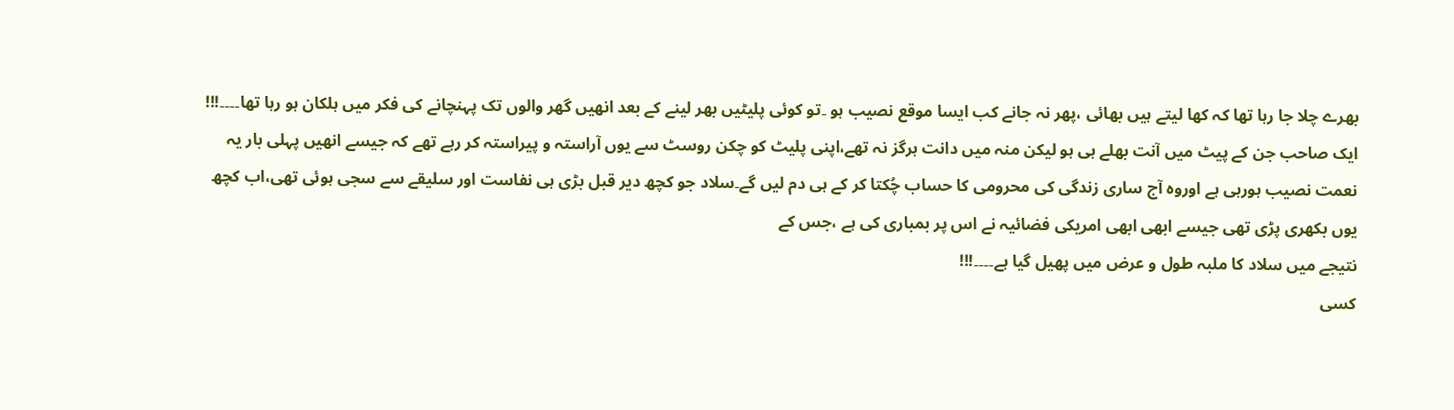بھرے چلا جا رہا تھا کہ کھا لیتے ہیں بھائی ،پھر نہ جانے کب ایسا موقع نصیب ہو ۔تو کوئی پلیٹیں بھر لینے کے بعد انھیں گھر والوں تک پہنچانے کی فکر میں ہلکان ہو رہا تھا۔۔۔۔!!!
ایک صاحب جن کے پیٹ میں آنت بھلے ہی ہو لیکن منہ میں دانت ہرگز نہ تھے،اپنی پلیٹ کو چکن روسٹ سے یوں آراستہ و پیراستہ کر رہے تھے کہ جیسے انھیں پہلی بار یہ نعمت نصیب ہورہی ہے اوروہ آج ساری زندگی کی محرومی کا حساب چُکتا کر کے ہی دم لیں گے۔سلاد جو کچھ دیر قبل بڑی ہی نفاست اور سلیقے سے سجی ہوئی تھی،اب کچھ یوں بکھری پڑی تھی جیسے ابھی ابھی امریکی فضائیہ نے اس پر بمباری کی ہے ،جس کے
نتیجے میں سلاد کا ملبہ طول و عرض میں پھیل گیا ہے۔۔۔۔!!!
کسی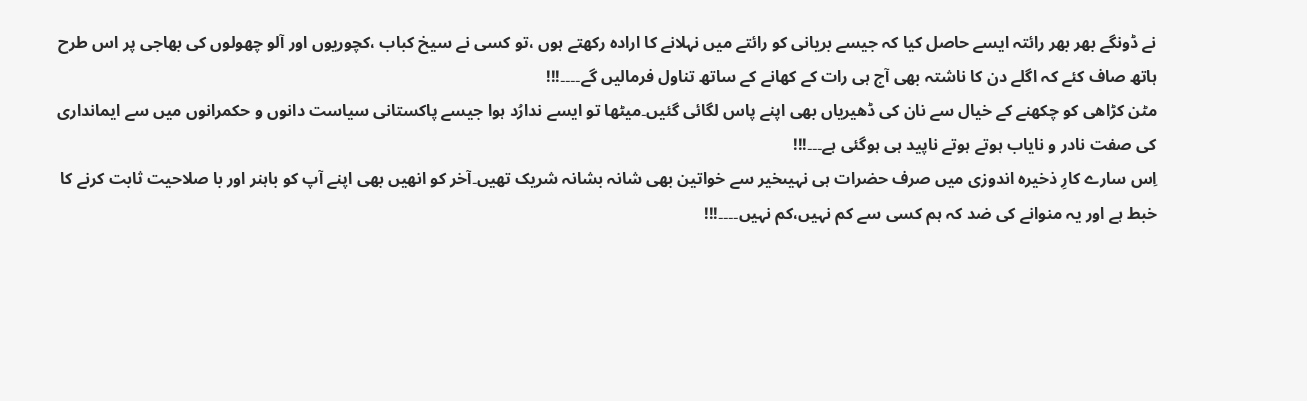نے ڈونگے بھر بھر رائتہ ایسے حاصل کیا کہ جیسے بریانی کو رائتے میں نہلانے کا ارادہ رکھتے ہوں ،تو کسی نے سیخ کباب ،کچوریوں اور آلو چھولوں کی بھاجی پر اس طرح ہاتھ صاف کئے کہ اگلے دن کا ناشتہ بھی آج ہی رات کے کھانے کے ساتھ تناول فرمالیں گے۔۔۔۔!!!
مٹن کڑاھی کو چکھنے کے خیال سے نان کی ڈھیریاں بھی اپنے پاس لگائی گئیں۔میٹھا تو ایسے ندارُد ہوا جیسے پاکستانی سیاست دانوں و حکمرانوں میں سے ایمانداری کی صفت نادر و نایاب ہوتے ہوتے ناپید ہی ہوگئی ہے۔۔۔!!!
اِس سارے کارِ ذخیرہ اندوزی میں صرف حضرات ہی نہیںخیر سے خواتین بھی شانہ بشانہ شریک تھیں۔آخر کو انھیں بھی اپنے آپ کو باہنر اور با صلاحیت ثابت کرنے کا خبط ہے اور یہ منوانے کی ضد کہ ہم کسی سے کم نہیں،کم نہیں۔۔۔۔!!!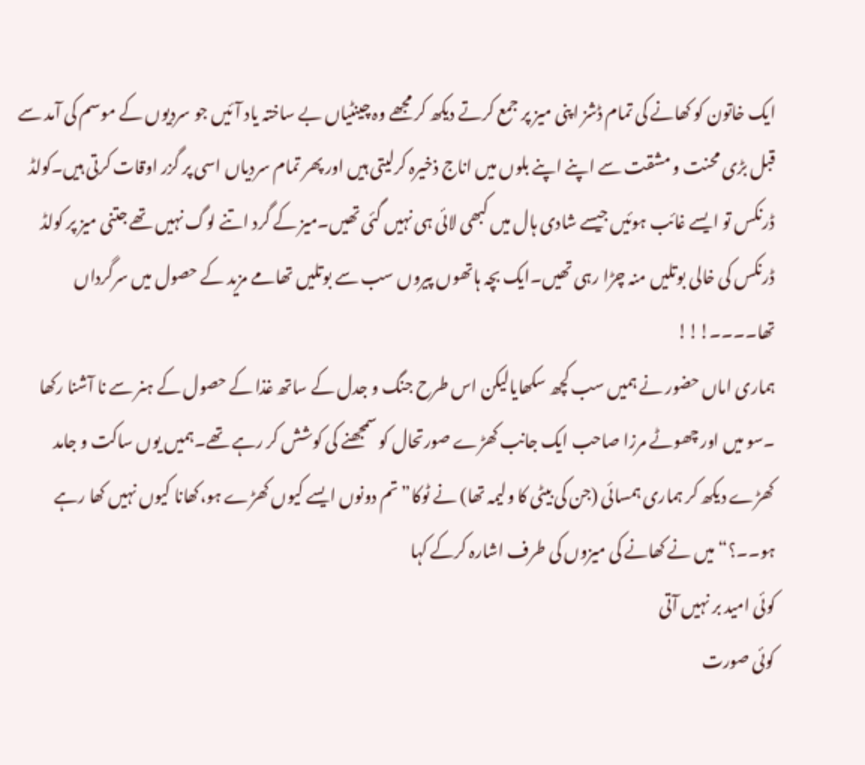ایک خاتون کو کھانے کی تمام ڈشز اپنی میز پر جمع کرتے دیکھ کر مجھے وہ چینٹیاں بے ساختہ یاد آئیں جو سردیوں کے موسم کی آمد سے قبل بڑی محنت و مشقت سے اپنے اپنے بلوں میں اناج ذخیرہ کرلیتی ہیں اور پھر تمام سردیاں اسی پر گزر اوقات کرتی ہیں۔کولڈ ڈرنکس تو ایسے غائب ہوئیں جیسے شادی ہال میں کبھی لائی ہی نہیں گئی تھیں۔میز کے گرد اتنے لوگ نہیں تھے جتنی میز پر کولڈ ڈرنکس کی خالی بوتلیں منہ چڑا رہی تھیں۔ایک بچہ ہاتھوں پیروں سب سے بوتلیں تھامے مزید کے حصول میں سرگرداں تھا۔۔۔۔!!!
ہماری اماں حضور نے ہمیں سب کچھ سکھایالیکن اس طرح جنگ و جدل کے ساتھ غذا کے حصول کے ہنر سے نا آشنا رکھا ۔سو میں اور چھوٹے مرزا صاحب ایک جانب کھڑے صورتحال کو سمجھنے کی کوشش کر رہے تھے۔ہمیں یوں ساکت و جامد کھڑے دیکھ کر ہماری ہمسائی (جن کی بیٹی کا ولیمہ تھا) نے ٹوکا”تم دونوں ایسے کیوں کھڑے ہو،کھانا کیوں نہیں کھا رہے ہو۔۔؟“میں نے کھانے کی میزوں کی طرف اشارہ کرکے کہا
کوئی امید بر نہیں آتی
کوئی صورت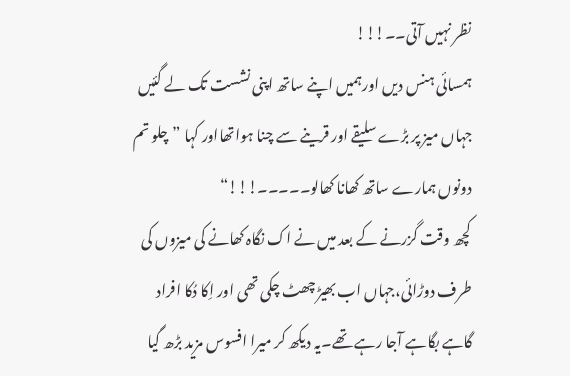نظر نہیں آتی۔۔!!!
ہمسائی ہنس دیں اورہمیں اپنے ساتھ اپنی نشست تک لے گئیں جہاں میز پر بڑے سلیقے اور قرینے سے چنا ہواتھااور کہا ”چلو تم دونوں ہمارے ساتھ کھانا کھالو۔۔۔۔۔!!!“
کچھ وقت گزرنے کے بعد میں نے اک نگاہ کھانے کی میزوں کی طرف دوڑائی،جہاں اب بھیڑ چھٹ چکی تھی اور اِکا دُکا افراد گاہے بگاہے آجا رہے تھے۔یہ دیکھ کر میرا افسوس مزید بڑھ گیا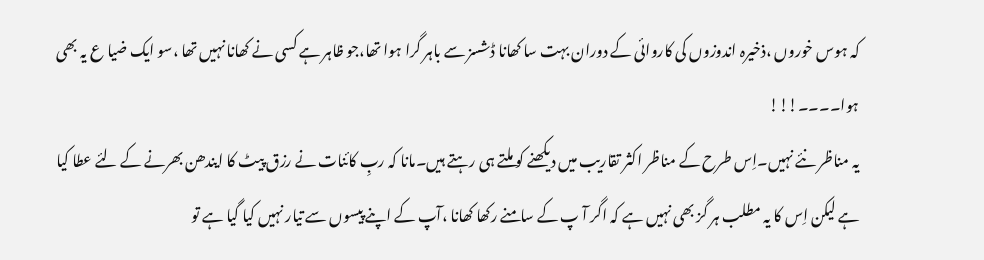کہ ہوس خوروں ،ذخیرہ اندوزوں کی کاروائی کے دوران بہت سا کھانا ڈشسز سے باہر گرا ہوا تھا،جو ظاہر ہے کسی نے کھانا نہیں تھا ،سو ایک ضیا ع یہ بھی ہوا۔۔۔۔!!!
یہ مناظر نئے نہیں۔اِس طرح کے مناظر اکثر تقاریب میں دیکھنے کو ملتے ہی رہتے ہیں۔مانا کہ ربِ کائنات نے رزق پیٹ کا ایندھن بھرنے کے لئے عطا کیا ہے لیکن اِس کا یہ مطلب ہر گز بھی نہیں ہے کہ اگر آ پ کے سامنے رکھا کھانا ،آپ کے اپنے پیسوں سے تیار نہیں کیا گیا ہے تو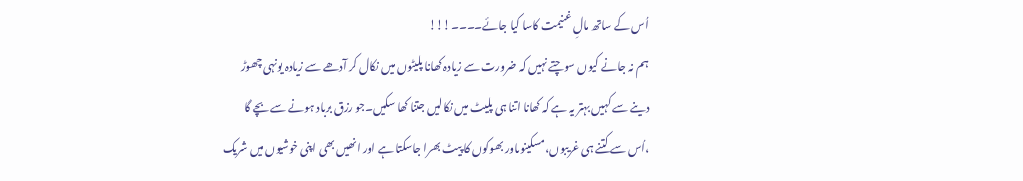اُس کے ساتھ مالِ غنیمت کاسا کیا جائے۔۔۔۔!!!
ہم نہ جانے کیوں سوچتے نہیں کہ ضرورت سے زیادہ کھانا پلیٹوں میں نکال کر آدھے سے زیادہ یونہی چھوڑ دینے سے کہیں بہتر یہ ہے کہ کھانا اتنا ہی پلیٹ میں نکالیں جتنا کھا سکیں۔جو رزق برباد ہونے سے بچے گا ،اُس سے کتنے ہی غریبوں،مسکینوںاور بھوکوں کا پیٹ بھرا جاسکتا ہے اور انھیں بھی اپنی خوشیوں میں شریک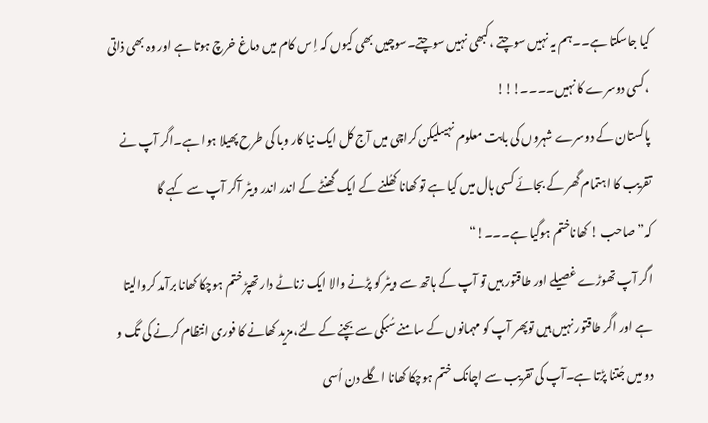کیا جاسکتا ہے۔۔ہم یہ نہیں سوچتے ،کبھی نہیں سوچتے۔سوچیں بھی کیوں کہ اِ س کام میں دماغ خرچ ہوتا ہے اور وہ بھی ذاتی ،کسی دوسرے کا نہیں۔۔۔۔!!!
پاکستان کے دوسرے شہروں کی بابت معلوم نہیںلیکن کراچی میں آج کل ایک نیا کار وبا کی طرح پھیلا ہوا ہے۔اگر آپ نے تقریب کا اہتمام گھر کے بجائے کسی ہال میں کیا ہے تو کھانا کھُلنے کے ایک گھنٹے کے اندر اندر ویٹر آکر آپ سے کہے گا کہ”صاحب ! کھاناختم ہوگیا ہے۔۔۔!“
اگر آپ تھوڑے غصیلے اور طاقتور ہیں تو آپ کے ہاتھ سے ویٹر کو پڑنے والا ایک زناٹے دار تھپڑ ختم ہوچکا کھانا برآمد کروالیتا ہے اور اگر طاقتور نہیں ہیں توپھر آپ کو مہمانوں کے سامنے سُبکی سے بچنے کے لئے،مزید کھانے کا فوری انتظام کرنے کی تگ و دو میں جُتنا پڑتا ہے۔آپ کی تقریب سے اچانک ختم ہوچکا کھانا اگلے دن اُسی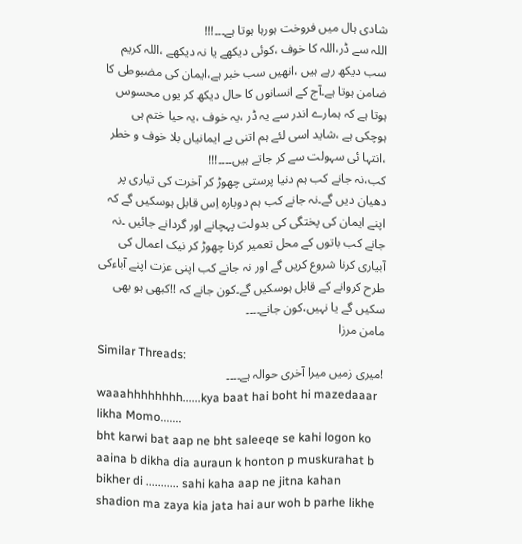شادی ہال میں فروخت ہورہا ہوتا ہے۔۔۔!!!
اللہ سے ڈر،اللہ کا خوف ،کوئی دیکھے یا نہ دیکھے ،اللہ کریم سب دیکھ رہے ہیں ،انھیں سب خبر ہے،ایمان کی مضبوطی کا ضامن ہوتا ہے۔آج کے انسانوں کا حال دیکھ کر یوں محسوس ہوتا ہے کہ ہمارے اندر سے یہ ڈر ،یہ خوف ،یہ حیا ختم ہی ہوچکی ہے ،شاید اسی لئے ہم اتنی بے ایمانیاں بلا خوف و خطر ،انتہا ئی سہولت سے کر جاتے ہیں۔۔۔۔!!!
کب،نہ جانے کب ہم دنیا پرستی چھوڑ کر آخرت کی تیاری پر دھیان دیں گے۔نہ جانے کب ہم دوبارہ اِس قابل ہوسکیں گے کہ اپنے ایمان کی پختگی کی بدولت پہچانے اور گردانے جائیں ۔نہ جانے کب باتوں کے محل تعمیر کرنا چھوڑ کر نیک اعمال کی آبیاری کرنا شروع کریں گے اور نہ جانے کب اپنی عزت اپنے آباءکی طرح کروانے کے قابل ہوسکیں گے۔کون جانے کہ !!کبھی ہو بھی سکیں گے یا نہیں،کون جانے۔۔۔۔
مامن مرزا
Similar Threads:
!میری زمیں میرا آخری حوالہ ہے۔۔۔۔
waaahhhhhhhh......kya baat hai boht hi mazedaaar likha Momo.......
bht karwi bat aap ne bht saleeqe se kahi logon ko aaina b dikha dia auraun k honton p muskurahat b bikher di ........... sahi kaha aap ne jitna kahan shadion ma zaya kia jata hai aur woh b parhe likhe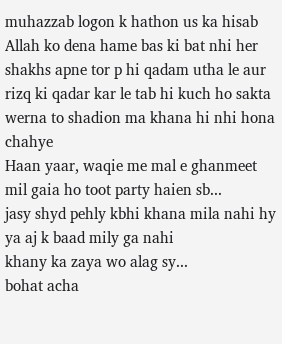muhazzab logon k hathon us ka hisab Allah ko dena hame bas ki bat nhi her shakhs apne tor p hi qadam utha le aur rizq ki qadar kar le tab hi kuch ho sakta werna to shadion ma khana hi nhi hona chahye
Haan yaar, waqie me mal e ghanmeet mil gaia ho toot party haien sb...
jasy shyd pehly kbhi khana mila nahi hy
ya aj k baad mily ga nahi
khany ka zaya wo alag sy...
bohat acha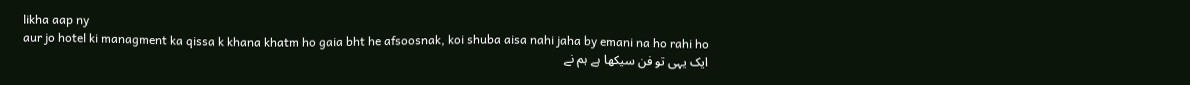likha aap ny
aur jo hotel ki managment ka qissa k khana khatm ho gaia bht he afsoosnak, koi shuba aisa nahi jaha by emani na ho rahi ho
ایک یہی تو فن سیکھا ہے ہم نے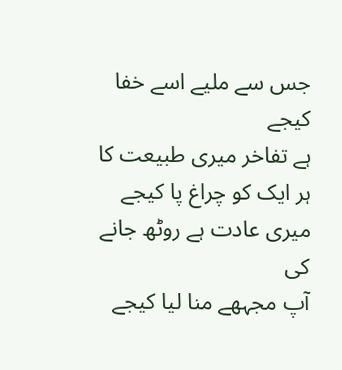جس سے ملیے اسے خفا کیجے
ہے تفاخر میری طبیعت کا
ہر ایک کو چراغ پا کیجے
میری عادت ہے روٹھ جانے کی
آپ مجہھے منا لیا کیجے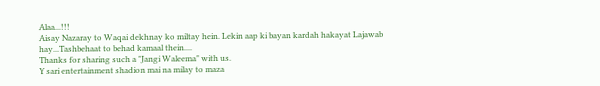Alaa...!!!
Aisay Nazaray to Waqai dekhnay ko miltay hein. Lekin aap ki bayan kardah hakayat Lajawab hay...Tashbehaat to behad kamaal thein....
Thanks for sharing such a "Jangi Waleema" with us.
Y sari entertainment shadion mai na milay to maza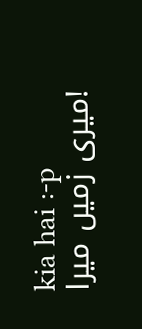kia hai :-p
!میری زمیں میرا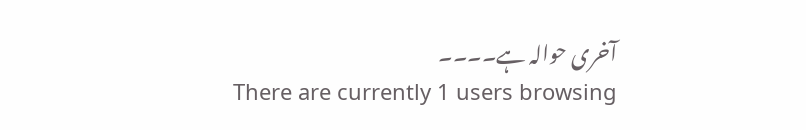آخری حوالہ ہے۔۔۔۔
There are currently 1 users browsing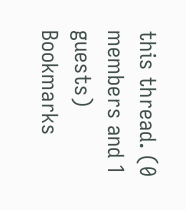this thread. (0 members and 1 guests)
Bookmarks